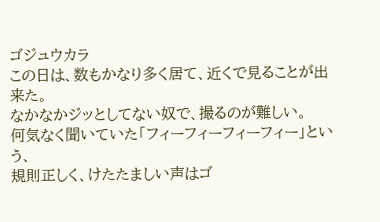ゴジュウカラ
この日は、数もかなり多く居て、近くで見ることが出来た。
なかなかジッとしてない奴で、撮るのが難しい。
何気なく聞いていた「フィーフィーフィーフィー」という、
規則正しく、けたたましい声はゴ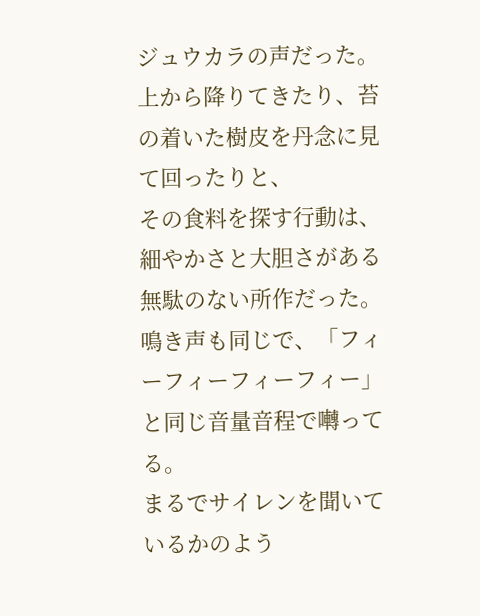ジュウカラの声だった。
上から降りてきたり、苔の着いた樹皮を丹念に見て回ったりと、
その食料を探す行動は、細やかさと大胆さがある無駄のない所作だった。
鳴き声も同じで、「フィーフィーフィーフィー」と同じ音量音程で囀ってる。
まるでサイレンを聞いているかのよう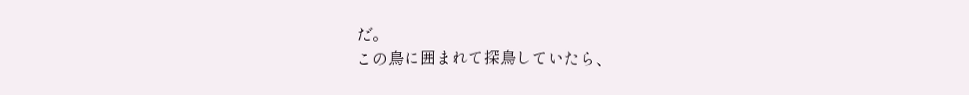だ。
この鳥に囲まれて探鳥していたら、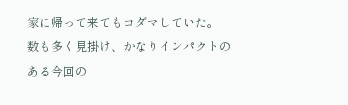家に帰って来てもコダマしていた。
数も多く見掛け、かなりインパクトのある今回の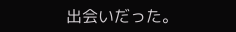出会いだった。